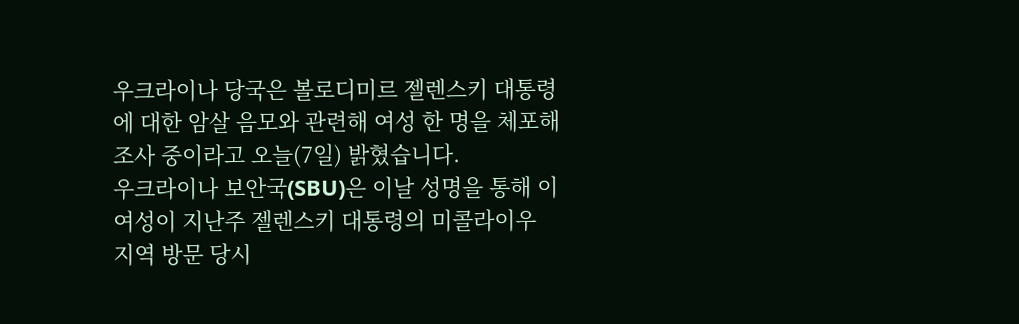우크라이나 당국은 볼로디미르 젤렌스키 대통령에 대한 암살 음모와 관련해 여성 한 명을 체포해 조사 중이라고 오늘(7일) 밝혔습니다.
우크라이나 보안국(SBU)은 이날 성명을 통해 이 여성이 지난주 젤렌스키 대통령의 미콜라이우 지역 방문 당시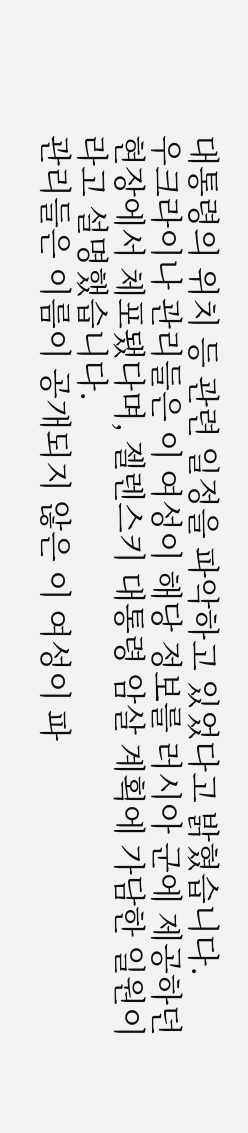대통령의 위치 등 관련 일정을 파악하고 있었다고 밝혔습니다.
우크라이나 관리들은 이 여성이 해당 정보를 러시아 군에 제공하던 현장에서 체포됐다며, 젤렌스키 대통령 암살 계획에 가담한 일원이라고 설명했습니다.
관리들은 이름이 공개되지 않은 이 여성이 파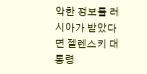악한 정보를 러시아가 받았다면 젤렌스키 대통령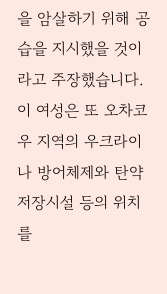을 암살하기 위해 공습을 지시했을 것이라고 주장했습니다.
이 여성은 또 오차코우 지역의 우크라이나 방어체제와 탄약 저장시설 등의 위치를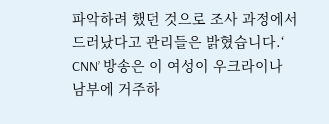파악하려 했던 것으로 조사 과정에서 드러났다고 관리들은 밝혔습니다.‘
CNN’ 방송은 이 여성이 우크라이나 남부에 거주하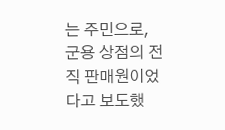는 주민으로, 군용 상점의 전직 판매원이었다고 보도했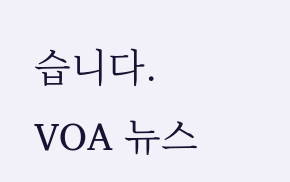습니다.
VOA 뉴스